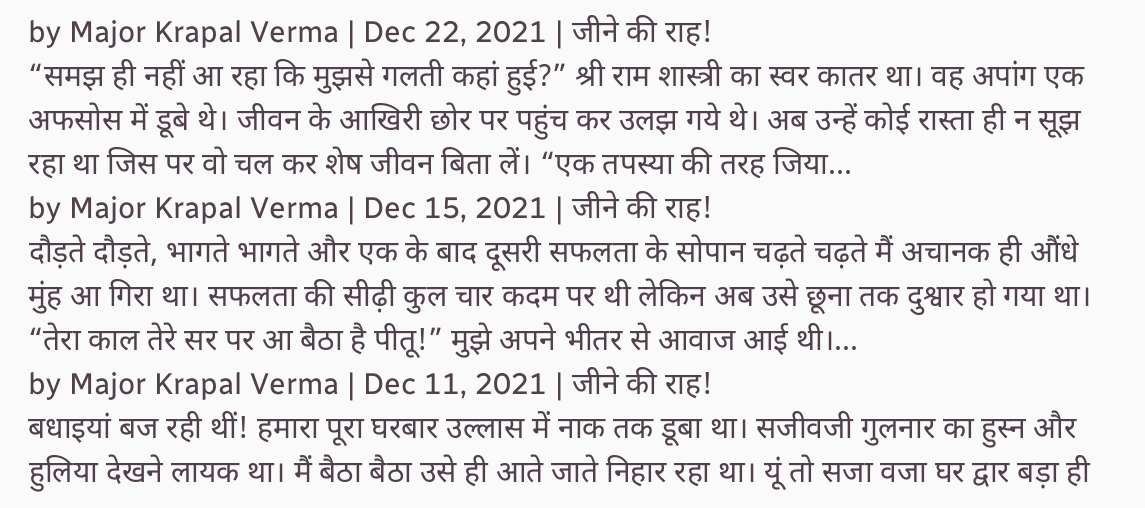by Major Krapal Verma | Dec 22, 2021 | जीने की राह!
“समझ ही नहीं आ रहा कि मुझसे गलती कहां हुई?” श्री राम शास्त्री का स्वर कातर था। वह अपांग एक अफसोस में डूबे थे। जीवन के आखिरी छोर पर पहुंच कर उलझ गये थे। अब उन्हें कोई रास्ता ही न सूझ रहा था जिस पर वो चल कर शेष जीवन बिता लें। “एक तपस्या की तरह जिया...
by Major Krapal Verma | Dec 15, 2021 | जीने की राह!
दौड़ते दौड़ते, भागते भागते और एक के बाद दूसरी सफलता के सोपान चढ़ते चढ़ते मैं अचानक ही औंधे मुंह आ गिरा था। सफलता की सीढ़ी कुल चार कदम पर थी लेकिन अब उसे छूना तक दुश्वार हो गया था। “तेरा काल तेरे सर पर आ बैठा है पीतू!” मुझे अपने भीतर से आवाज आई थी।...
by Major Krapal Verma | Dec 11, 2021 | जीने की राह!
बधाइयां बज रही थीं! हमारा पूरा घरबार उल्लास में नाक तक डूबा था। सजीवजी गुलनार का हुस्न और हुलिया देखने लायक था। मैं बैठा बैठा उसे ही आते जाते निहार रहा था। यूं तो सजा वजा घर द्वार बड़ा ही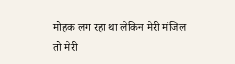मोहक लग रहा था लेकिन मेरी मंजिल तो मेरी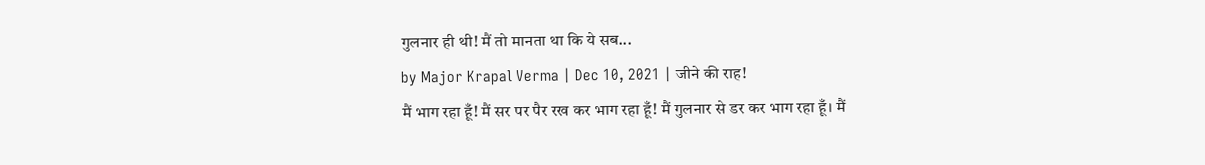गुलनार ही थी! मैं तो मानता था कि ये सब...
by Major Krapal Verma | Dec 10, 2021 | जीने की राह!
मैं भाग रहा हूँ! मैं सर पर पैर रख कर भाग रहा हूँ! मैं गुलनार से डर कर भाग रहा हूँ। मैं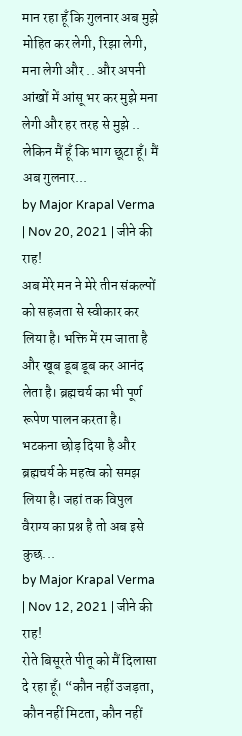मान रहा हूँ कि गुलनार अब मुझे मोहित कर लेगी, रिझा लेगी, मना लेगी और .. और अपनी आंखों में आंसू भर कर मुझे मना लेगी और हर तरह से मुझे .. लेकिन मैं हूँ कि भाग छूटा हूँ। मैं अब गुलनार...
by Major Krapal Verma | Nov 20, 2021 | जीने की राह!
अब मेरे मन ने मेरे तीन संकल्पों को सहजता से स्वीकार कर लिया है। भक्ति में रम जाता है और खूब डूब डूब कर आनंद लेता है। ब्रह्मचर्य का भी पूर्ण रूपेण पालन करता है। भटकना छोड़ दिया है और ब्रह्मचर्य के महत्व को समझ लिया है। जहां तक विपुल वैराग्य का प्रश्न है तो अब इसे कुछ...
by Major Krapal Verma | Nov 12, 2021 | जीने की राह!
रोते बिसूरते पीतू को मैं दिलासा दे रहा हूँ। “कौन नहीं उजड़ता, कौन नहीं मिटता, कौन नहीं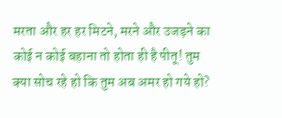मरता और हर हर मिटने, मरने और उजड़ने का कोई न कोई बहाना तो होता ही है पीतू! तुम क्या सोच रहे हो कि तुम अब अमर हो गये हो?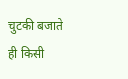चुटकी बजाते ही किसी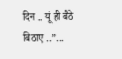दिन .. यूं ही बैठे बिठाए ..”...